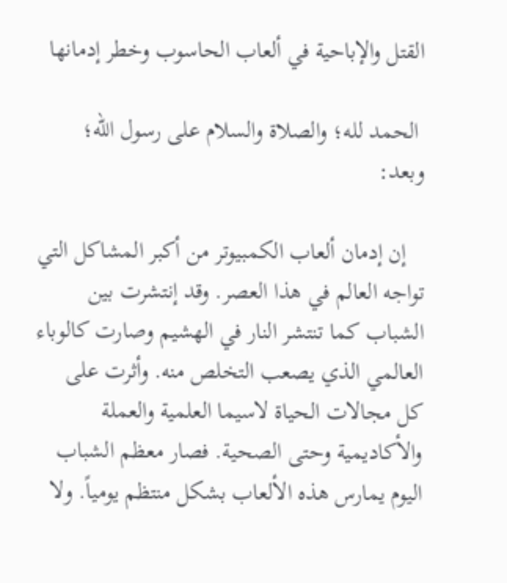القتل والإباحية في ألعاب الحاسوب وخطر إدمانها

 الحمد لله؛ والصلاة والسلام على رسول الله؛ وبعد:

   إن إدمان ألعاب الكمبيوتر من أكبر المشاكل التي تواجه العالم في هذا العصر. وقد إنتشرت بين الشباب كما تنتشر النار في الهشيم وصارت كالوباء العالمي الذي يصعب التخلص منه. وأثرت على كل مجالات الحياة لاسيما العلمية والعملة والأكاديمية وحتى الصحية. فصار معظم الشباب اليوم يمارس هذه الألعاب بشكل منتظم يومياً. ولا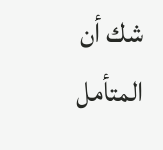شك أن المتأمل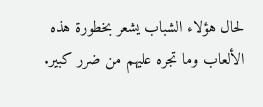لحال هؤلاء الشباب يشعر بخطورة هذه الألعاب وما تجره عليهم من ضرر كبير.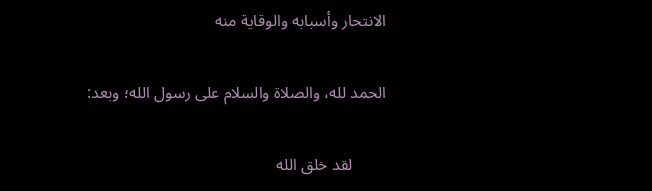الانتحار وأسبابه والوقاية منه

الحمد لله، والصلاة والسلام على رسول الله؛ وبعد:

        لقد خلق الله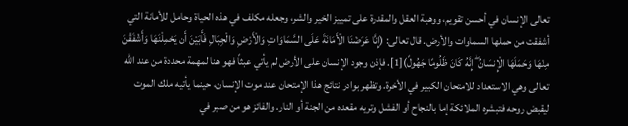تعالى الإنسان في أحسن تقويم، ووهبة العقل والمقدرة على تمييز الخير والشر، وجعله مكلف في هذه الحياة وحامل للأمانة التي أشفقت من حملها السماوات والأرض. قال تعالى: (إِنَّا عَرَضْنَا الْأَمَانَةَ عَلَى السَّمَاوَاتِ وَالْأَرْضِ وَالْجِبَالِ فَأَبَيْنَ أَن يَحْمِلْنَهَا وَأَشْفَقْنَ مِنْهَا وَحَمَلَهَا الْإِنسَانُ ۖ إِنَّهُ كَانَ ظَلُومًا جَهُولً)[1]. فإذن وجود الإنسان على الأرض لم يأتي عبثاً فهو هنا لمهمة محددة من عند الله تعالى وهي الاستعداد للامتحان الكبير في الأخرة. وتظهر بوادر نتائج هذا الإمتحان عند موت الإنسان، حينما يأتيه ملك الموت ليقبض روحه فتبشره الملائكة إما بالنجاح أو الفشل وتريه مقعده من الجنة أو النار. والفائز هو من صبر في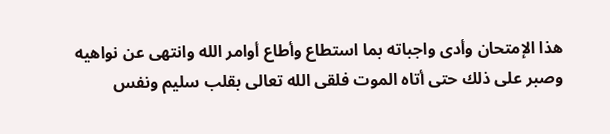هذا الإمتحان وأدى واجباته بما استطاع وأطاع أوامر الله وانتهى عن نواهيه وصبر على ذلك حتى أتاه الموت فلقى الله تعالى بقلب سليم ونفس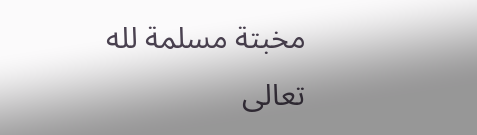مخبتة مسلمة لله تعالى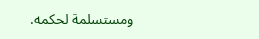ومستسلمة لحكمه.